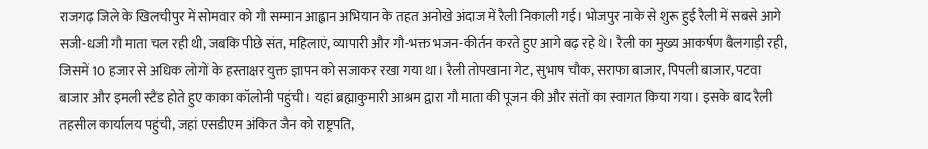राजगढ़ जिले के खिलचीपुर में सोमवार को गौ सम्मान आह्वान अभियान के तहत अनोखे अंदाज में रैली निकाली गई। भोजपुर नाके से शुरू हुई रैली में सबसे आगे सजी-धजी गौ माता चल रही थी, जबकि पीछे संत, महिलाएं, व्यापारी और गौ-भक्त भजन-कीर्तन करते हुए आगे बढ़ रहे थे। रैली का मुख्य आकर्षण बैलगाड़ी रही, जिसमें 10 हजार से अधिक लोगों के हस्ताक्षर युक्त ज्ञापन को सजाकर रखा गया था। रैली तोपखाना गेट, सुभाष चौक, सराफा बाजार, पिपली बाजार, पटवा बाजार और इमली स्टैंड होते हुए काका कॉलोनी पहुंची। यहां ब्रह्माकुमारी आश्रम द्वारा गौ माता की पूजन की और संतों का स्वागत किया गया। इसके बाद रैली तहसील कार्यालय पहुंची, जहां एसडीएम अंकित जैन को राष्ट्रपति,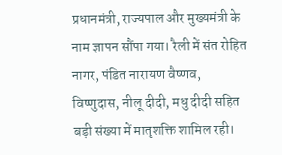प्रधानमंत्री, राज्यपाल और मुख्यमंत्री के नाम ज्ञापन सौंपा गया। रैली में संत रोहित नागर, पंडित नारायण वैष्णव, विष्णुदास, नीलू दीदी, मधु दीदी सहित बड़ी संख्या में मातृशक्ति शामिल रही।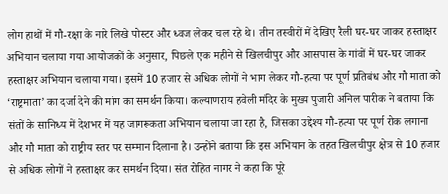लोग हाथों में गौ-रक्षा के नारे लिखे पोस्टर और ध्वज लेकर चल रहे थे। तीन तस्वीरों में देखिए रैली घर-घर जाकर हस्ताक्षर अभियान चलाया गया आयोजकों के अनुसार, पिछले एक महीने से खिलचीपुर और आसपास के गांवों में घर-घर जाकर हस्ताक्षर अभियान चलाया गया। इसमें 10 हजार से अधिक लोगों ने भाग लेकर गौ-हत्या पर पूर्ण प्रतिबंध और गौ माता को ‘राष्ट्रमाता’ का दर्जा देने की मांग का समर्थन किया। कल्याणराय हवेली मंदिर के मुख्य पुजारी अनिल पारीक ने बताया कि संतों के सानिध्य में देशभर में यह जागरूकता अभियान चलाया जा रहा है, जिसका उद्देश्य गौ-हत्या पर पूर्ण रोक लगाना और गौ माता को राष्ट्रीय स्तर पर सम्मान दिलाना है। उन्होंने बताया कि इस अभियान के तहत खिलचीपुर क्षेत्र से 10 हजार से अधिक लोगों ने हस्ताक्षर कर समर्थन दिया। संत रोहित नागर ने कहा कि पूरे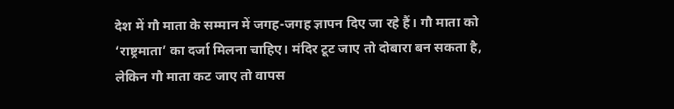देश में गौ माता के सम्मान में जगह-जगह ज्ञापन दिए जा रहे हैं। गौ माता को ‘राष्ट्रमाता’ का दर्जा मिलना चाहिए। मंदिर टूट जाए तो दोबारा बन सकता है, लेकिन गौ माता कट जाए तो वापस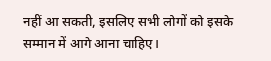नहीं आ सकती, इसलिए सभी लोगों को इसके सम्मान में आगे आना चाहिए।